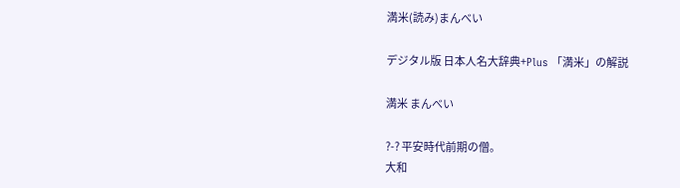満米(読み)まんべい

デジタル版 日本人名大辞典+Plus 「満米」の解説

満米 まんべい

?-? 平安時代前期の僧。
大和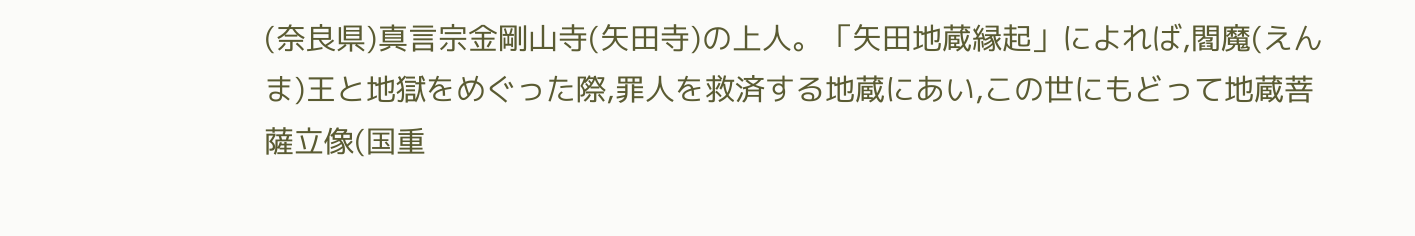(奈良県)真言宗金剛山寺(矢田寺)の上人。「矢田地蔵縁起」によれば,閻魔(えんま)王と地獄をめぐった際,罪人を救済する地蔵にあい,この世にもどって地蔵菩薩立像(国重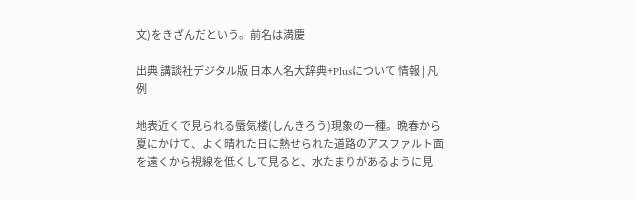文)をきざんだという。前名は満慶

出典 講談社デジタル版 日本人名大辞典+Plusについて 情報 | 凡例

地表近くで見られる蜃気楼(しんきろう)現象の一種。晩春から夏にかけて、よく晴れた日に熱せられた道路のアスファルト面を遠くから視線を低くして見ると、水たまりがあるように見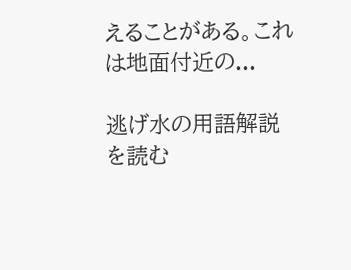えることがある。これは地面付近の...

逃げ水の用語解説を読む